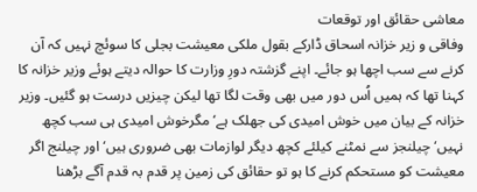معاشی حقائق اور توقعات
وفاقی و زیر خزانہ اسحاق ڈارکے بقول ملکی معیشت بجلی کا سوئچ نہیں کہ آن کرنے سے سب اچھا ہو جائے۔ اپنے گزشتہ دورِ وزارت کا حوالہ دیتے ہوئے وزیر خزانہ کا کہنا تھا کہ ہمیں اُس دور میں بھی وقت لگا تھا لیکن چیزیں درست ہو گئیں۔ وزیر خزانہ کے بیان میں خوش امیدی کی جھلک ہے‘ مگرخوش امیدی ہی سب کچھ نہیں‘ چیلنجز سے نمٹنے کیلئے کچھ دیگر لوازمات بھی ضروری ہیں‘ اور چیلنج اگر معیشت کو مستحکم کرنے کا ہو تو حقائق کی زمین پر قدم بہ قدم آگے بڑھنا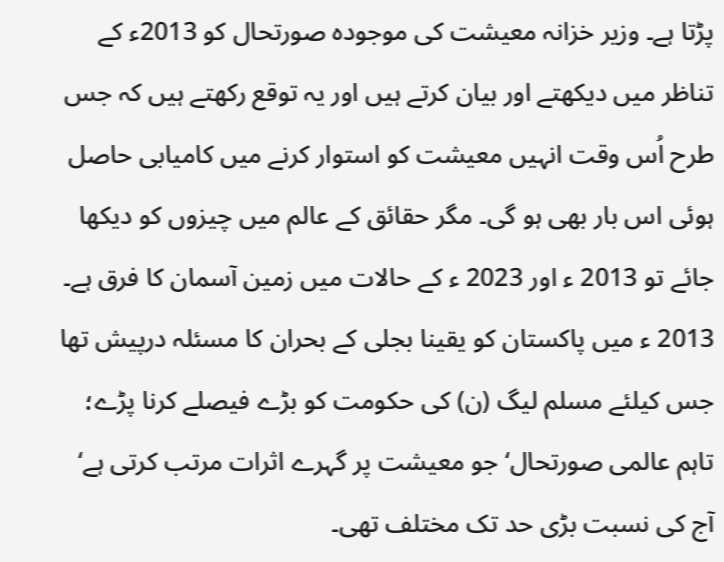پڑتا ہے۔ وزیر خزانہ معیشت کی موجودہ صورتحال کو 2013ء کے تناظر میں دیکھتے اور بیان کرتے ہیں اور یہ توقع رکھتے ہیں کہ جس طرح اُس وقت انہیں معیشت کو استوار کرنے میں کامیابی حاصل ہوئی اس بار بھی ہو گی۔ مگر حقائق کے عالم میں چیزوں کو دیکھا جائے تو 2013 ء اور 2023 ء کے حالات میں زمین آسمان کا فرق ہے۔ 2013 ء میں پاکستان کو یقینا بجلی کے بحران کا مسئلہ درپیش تھا جس کیلئے مسلم لیگ (ن) کی حکومت کو بڑے فیصلے کرنا پڑے؛ تاہم عالمی صورتحال‘ جو معیشت پر گہرے اثرات مرتب کرتی ہے‘ آج کی نسبت بڑی حد تک مختلف تھی۔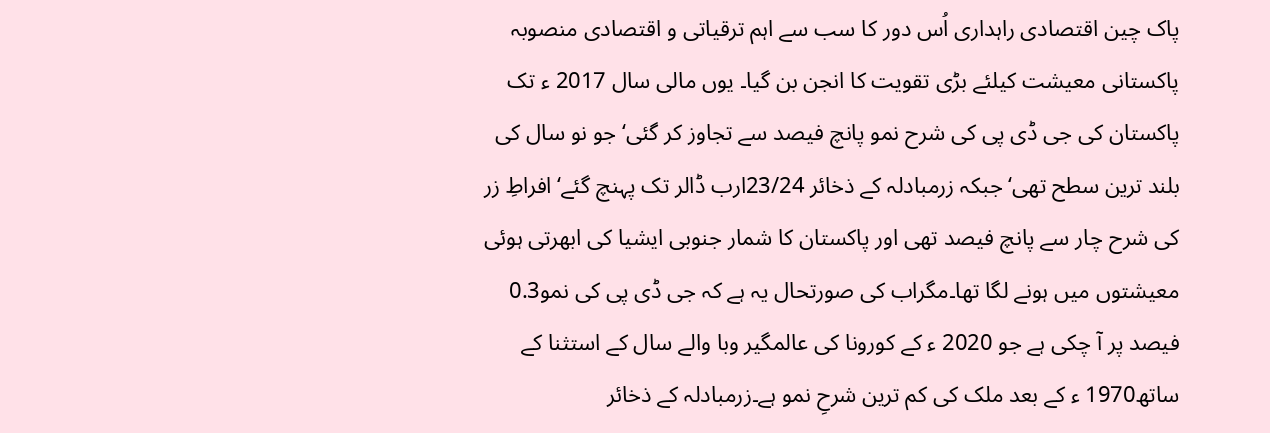پاک چین اقتصادی راہداری اُس دور کا سب سے اہم ترقیاتی و اقتصادی منصوبہ پاکستانی معیشت کیلئے بڑی تقویت کا انجن بن گیا۔ یوں مالی سال 2017 ء تک پاکستان کی جی ڈی پی کی شرح نمو پانچ فیصد سے تجاوز کر گئی‘ جو نو سال کی بلند ترین سطح تھی‘ جبکہ زرمبادلہ کے ذخائر 23/24ارب ڈالر تک پہنچ گئے‘ افراطِ زر کی شرح چار سے پانچ فیصد تھی اور پاکستان کا شمار جنوبی ایشیا کی ابھرتی ہوئی معیشتوں میں ہونے لگا تھا۔مگراب کی صورتحال یہ ہے کہ جی ڈی پی کی نمو0.3 فیصد پر آ چکی ہے جو 2020 ء کے کورونا کی عالمگیر وبا والے سال کے استثنا کے ساتھ1970 ء کے بعد ملک کی کم ترین شرحِ نمو ہے۔زرمبادلہ کے ذخائر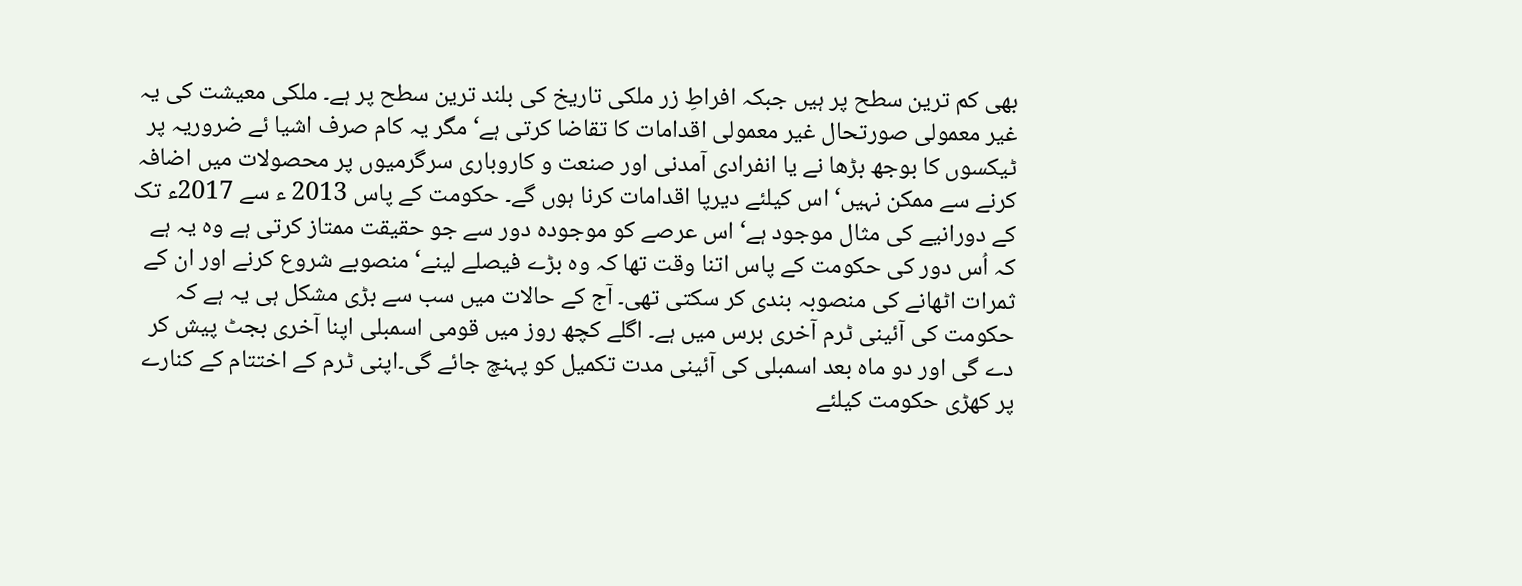بھی کم ترین سطح پر ہیں جبکہ افراطِ زر ملکی تاریخ کی بلند ترین سطح پر ہے۔ ملکی معیشت کی یہ غیر معمولی صورتحال غیر معمولی اقدامات کا تقاضا کرتی ہے‘ مگر یہ کام صرف اشیا ئے ضروریہ پر ٹیکسوں کا بوجھ بڑھا نے یا انفرادی آمدنی اور صنعت و کاروباری سرگرمیوں پر محصولات میں اضافہ کرنے سے ممکن نہیں‘ اس کیلئے دیرپا اقدامات کرنا ہوں گے۔ حکومت کے پاس 2013 ء سے 2017ء تک کے دورانیے کی مثال موجود ہے‘ اس عرصے کو موجودہ دور سے جو حقیقت ممتاز کرتی ہے وہ یہ ہے کہ اُس دور کی حکومت کے پاس اتنا وقت تھا کہ وہ بڑے فیصلے لینے‘ منصوبے شروع کرنے اور ان کے ثمرات اٹھانے کی منصوبہ بندی کر سکتی تھی۔ آج کے حالات میں سب سے بڑی مشکل ہی یہ ہے کہ حکومت کی آئینی ٹرم آخری برس میں ہے۔ اگلے کچھ روز میں قومی اسمبلی اپنا آخری بجٹ پیش کر دے گی اور دو ماہ بعد اسمبلی کی آئینی مدت تکمیل کو پہنچ جائے گی۔اپنی ٹرم کے اختتام کے کنارے پر کھڑی حکومت کیلئے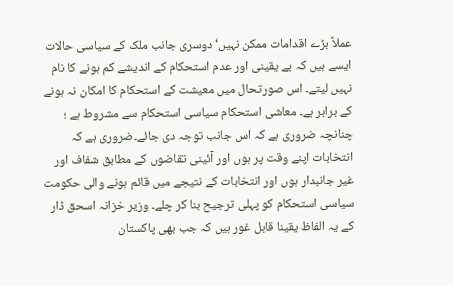عملاً بڑے اقدامات ممکن نہیں‘ دوسری جانب ملک کے سیاسی حالات ایسے ہیں کہ بے یقینی اور عدم استحکام کے اندیشے کم ہونے کا نام نہیں لیتے۔ اس صورتحال میں معیشت کے استحکام کا امکان نہ ہونے کے برابر ہے۔ معاشی استحکام سیاسی استحکام سے مشروط ہے ؛ چنانچہ ضروری ہے کہ اس جانب توجہ دی جائے۔ضروری ہے کہ انتخابات اپنے وقت پر ہوں اور آئینی تقاضوں کے مطابق شفاف اور غیر جانبدار ہوں اور انتخابات کے نتیجے میں قائم ہونے والی حکومت سیاسی استحکام کو پہلی ترجیح بنا کر چلے۔ وزیر خزانہ اسحق ڈار کے یہ الفاظ یقینا قابل غور ہیں کہ جب بھی پاکستان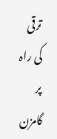ترقی کی راہ پر گامزن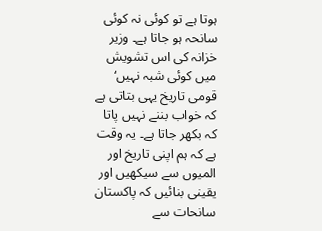ہوتا ہے تو کوئی نہ کوئی سانحہ ہو جاتا ہے۔ وزیر خزانہ کی اس تشویش میں کوئی شبہ نہیں‘ قومی تاریخ یہی بتاتی ہے کہ خواب بننے نہیں پاتا کہ بکھر جاتا ہے۔ یہ وقت ہے کہ ہم اپنی تاریخ اور المیوں سے سیکھیں اور یقینی بنائیں کہ پاکستان سانحات سے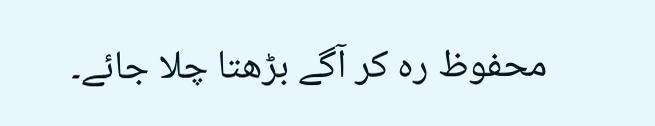محفوظ رہ کر آگے بڑھتا چلا جائے۔